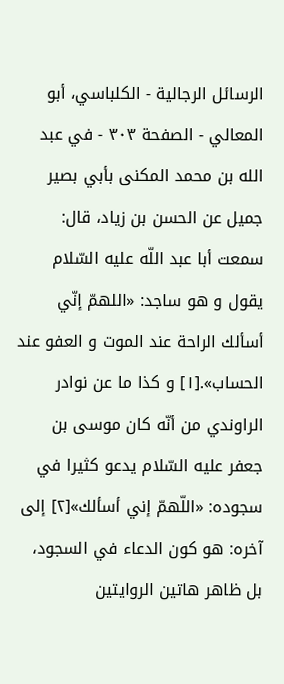الرسائل الرجالية - الكلباسي، أبو المعالي - الصفحة ٣٠٣ - في عبد الله بن محمد المكنى بأبي بصير
جميل عن الحسن بن زياد، قال: سمعت أبا عبد اللّه عليه السّلام يقول و هو ساجد: «اللهمّ إنّي أسألك الراحة عند الموت و العفو عند الحساب».[١] و كذا ما عن نوادر الراوندي من أنّه كان موسى بن جعفر عليه السّلام يدعو كثيرا في سجوده: «اللّهمّ إني أسألك»[٢] إلى آخره: هو كون الدعاء في السجود، بل ظاهر هاتين الروايتين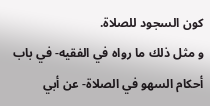كون السجود للصلاة.
و مثل ذلك ما رواه في الفقيه- في باب أحكام السهو في الصلاة- عن أبي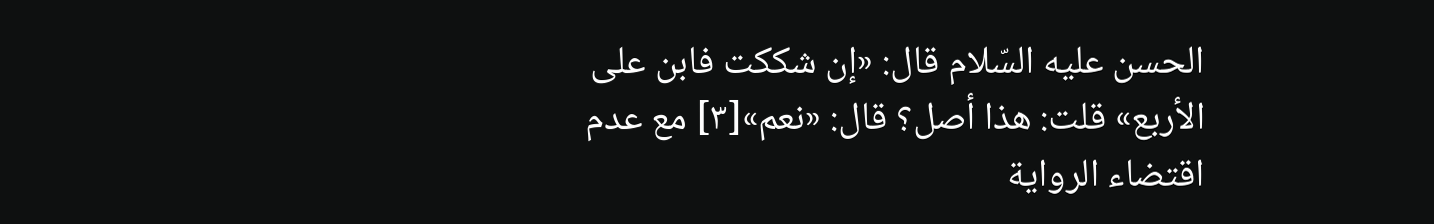الحسن عليه السّلام قال: «إن شككت فابن على الأربع» قلت: هذا أصل؟ قال: «نعم»[٣] مع عدم اقتضاء الرواية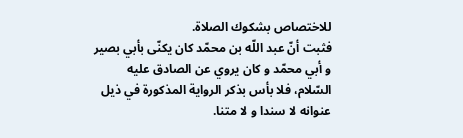للاختصاص بشكوك الصلاة.
فثبت أنّ عبد اللّه بن محمّد كان يكنّى بأبي بصير و أبي محمّد و كان يروي عن الصادق عليه السّلام، فلا بأس بذكر الرواية المذكورة في ذيل عنوانه لا سندا و لا متنا.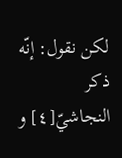لكن نقول: إنّه ذكر النجاشيّ[٤] و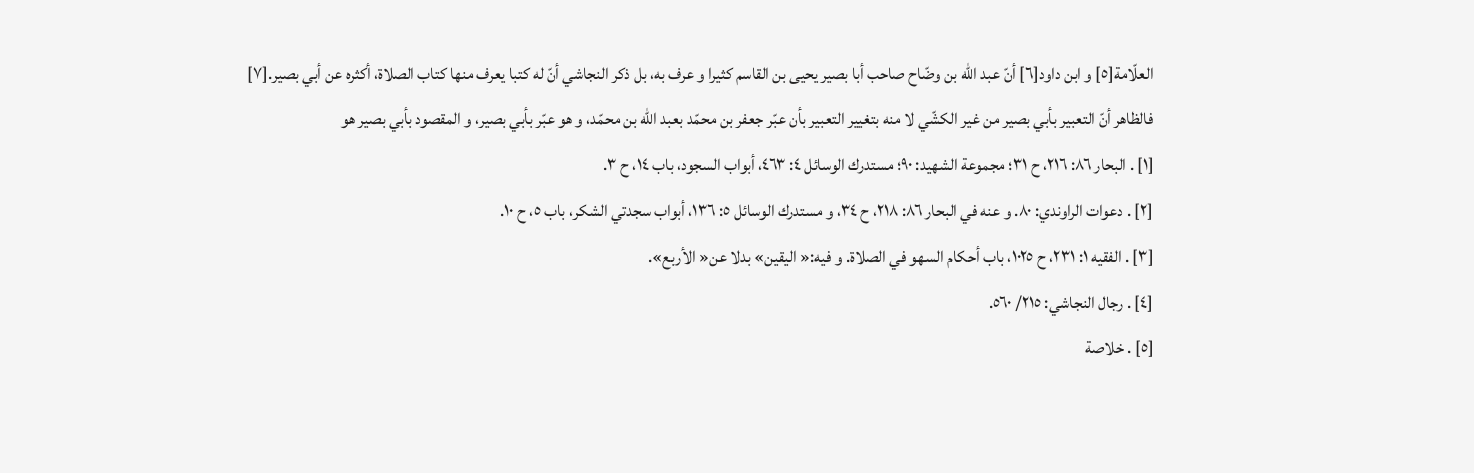العلّامة[٥] و ابن داود[٦] أنّ عبد اللّه بن وضّاح صاحب أبا بصير يحيى بن القاسم كثيرا و عرف به، بل ذكر النجاشي أنّ له كتبا يعرف منها كتاب الصلاة، أكثره عن أبي بصير.[٧]
فالظاهر أنّ التعبير بأبي بصير من غير الكشّي لا منه بتغيير التعبير بأن عبّر جعفر بن محمّد بعبد اللّه بن محمّد، و هو عبّر بأبي بصير، و المقصود بأبي بصير هو
[١] . البحار ٨٦: ٢١٦، ح ٣١؛ مجموعة الشهيد: ٩٠؛ مستدرك الوسائل ٤: ٤٦٣، أبواب السجود، باب ١٤، ح ٣.
[٢] . دعوات الراوندي: ٨٠. و عنه في البحار ٨٦: ٢١٨، ح ٣٤، و مستدرك الوسائل ٥: ١٣٦، أبواب سجدتي الشكر، باب ٥، ح ١٠.
[٣] . الفقيه ١: ٢٣١، ح ١٠٢٥، باب أحكام السهو في الصلاة. و فيه:« اليقين» بدلا عن« الأربع».
[٤] . رجال النجاشي: ٢١٥/ ٥٦٠.
[٥] . خلاصة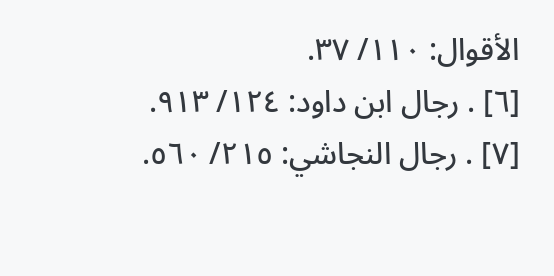الأقوال: ١١٠/ ٣٧.
[٦] . رجال ابن داود: ١٢٤/ ٩١٣.
[٧] . رجال النجاشي: ٢١٥/ ٥٦٠.